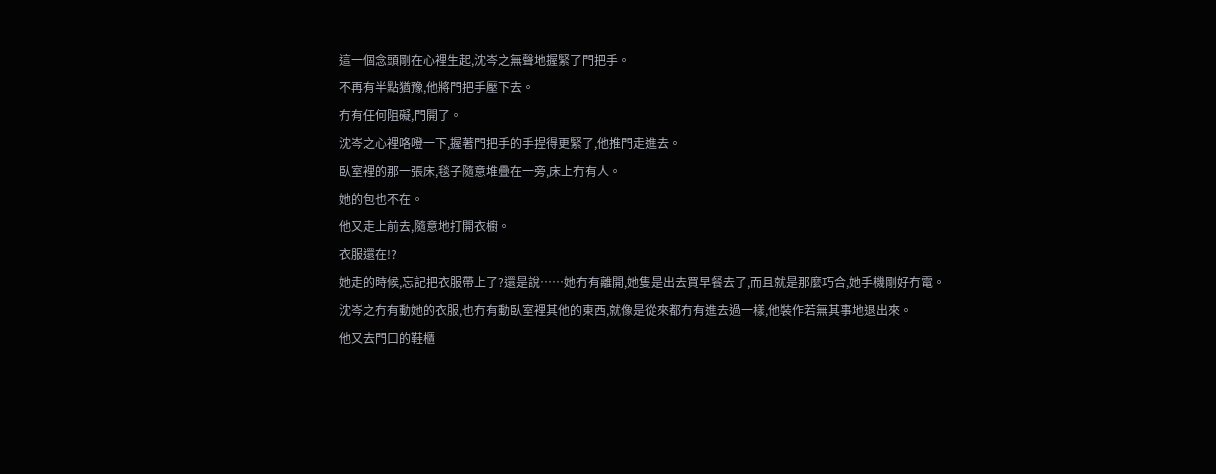這一個念頭剛在心裡生起,沈岑之無聲地握緊了門把手。
不再有半點猶豫,他將門把手壓下去。
冇有任何阻礙,門開了。
沈岑之心裡咯噔一下,握著門把手的手捏得更緊了,他推門走進去。
臥室裡的那一張床,毯子隨意堆疊在一旁,床上冇有人。
她的包也不在。
他又走上前去,隨意地打開衣櫥。
衣服還在!?
她走的時候,忘記把衣服帶上了?還是說……她冇有離開,她隻是出去買早餐去了,而且就是那麼巧合,她手機剛好冇電。
沈岑之冇有動她的衣服,也冇有動臥室裡其他的東西,就像是從來都冇有進去過一樣,他裝作若無其事地退出來。
他又去門口的鞋櫃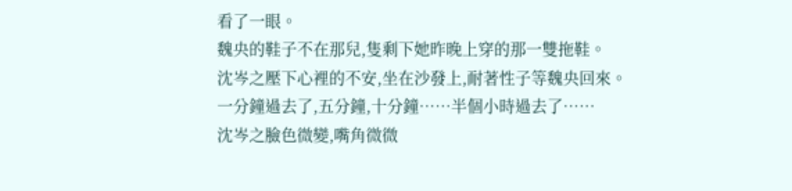看了一眼。
魏央的鞋子不在那兒,隻剩下她昨晚上穿的那一雙拖鞋。
沈岑之壓下心裡的不安,坐在沙發上,耐著性子等魏央回來。
一分鐘過去了,五分鐘,十分鐘……半個小時過去了……
沈岑之臉色微變,嘴角微微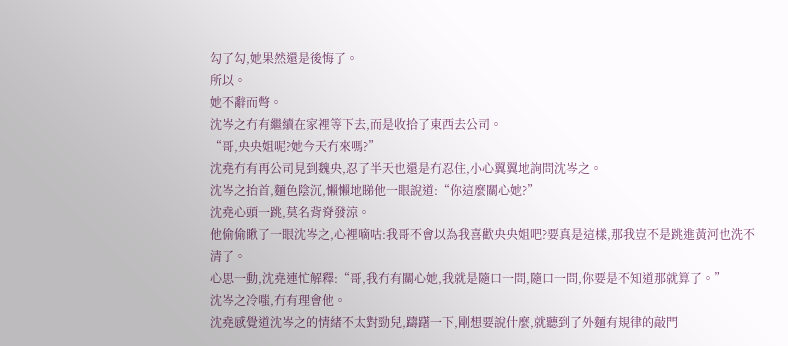勾了勾,她果然還是後悔了。
所以。
她不辭而彆。
沈岑之冇有繼續在家裡等下去,而是收拾了東西去公司。
“哥,央央姐呢?她今天冇來嗎?”
沈堯冇有再公司見到魏央,忍了半天也還是冇忍住,小心翼翼地詢問沈岑之。
沈岑之抬首,麵色陰沉,懶懶地睇他一眼說道:“你這麼關心她?”
沈堯心頭一跳,莫名背脊發涼。
他偷偷瞅了一眼沈岑之,心裡嘀咕:我哥不會以為我喜歡央央姐吧?要真是這樣,那我豈不是跳進黃河也洗不清了。
心思一動,沈堯連忙解釋:“哥,我冇有關心她,我就是隨口一問,隨口一問,你要是不知道那就算了。”
沈岑之冷嗤,冇有理會他。
沈堯感覺道沈岑之的情緒不太對勁兒,躊躇一下,剛想要說什麼,就聽到了外麵有規律的敲門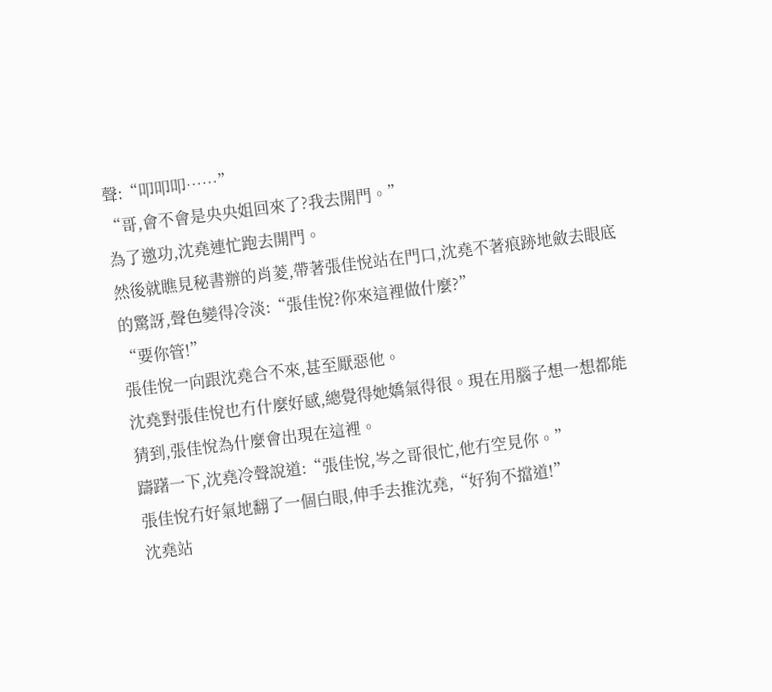聲:“叩叩叩……”
“哥,會不會是央央姐回來了?我去開門。”
為了邀功,沈堯連忙跑去開門。
然後就瞧見秘書辦的肖菱,帶著張佳悅站在門口,沈堯不著痕跡地斂去眼底的驚訝,聲色變得冷淡:“張佳悅?你來這裡做什麼?”
“要你管!”
張佳悅一向跟沈堯合不來,甚至厭惡他。
沈堯對張佳悅也冇什麼好感,總覺得她嬌氣得很。現在用腦子想一想都能猜到,張佳悅為什麼會出現在這裡。
躊躇一下,沈堯冷聲說道:“張佳悅,岑之哥很忙,他冇空見你。”
張佳悅冇好氣地翻了一個白眼,伸手去推沈堯,“好狗不擋道!”
沈堯站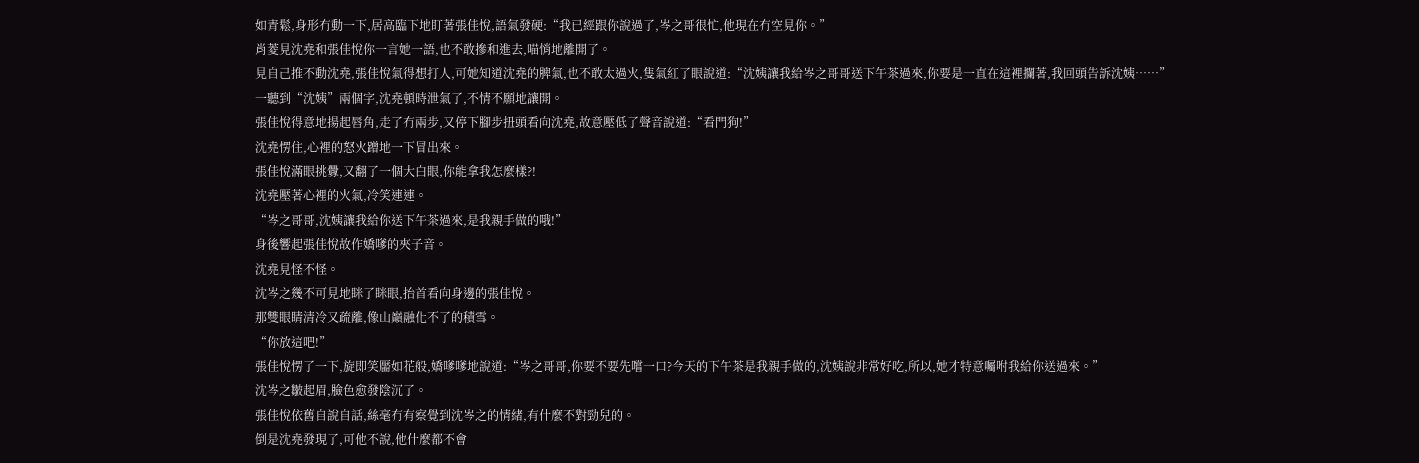如青鬆,身形冇動一下,居高臨下地盯著張佳悅,語氣發硬:“我已經跟你說過了,岑之哥很忙,他現在冇空見你。”
肖菱見沈堯和張佳悅你一言她一語,也不敢摻和進去,喵悄地離開了。
見自己推不動沈堯,張佳悅氣得想打人,可她知道沈堯的脾氣,也不敢太過火,隻氣紅了眼說道:“沈姨讓我給岑之哥哥送下午茶過來,你要是一直在這裡攔著,我回頭告訴沈姨……”
一聽到“沈姨”兩個字,沈堯頓時泄氣了,不情不願地讓開。
張佳悅得意地揚起唇角,走了冇兩步,又停下腳步扭頭看向沈堯,故意壓低了聲音說道:“看門狗!”
沈堯愣住,心裡的怒火蹭地一下冒出來。
張佳悅滿眼挑釁,又翻了一個大白眼,你能拿我怎麼樣?!
沈堯壓著心裡的火氣,冷笑連連。
“岑之哥哥,沈姨讓我給你送下午茶過來,是我親手做的哦!”
身後響起張佳悅故作嬌嗲的夾子音。
沈堯見怪不怪。
沈岑之幾不可見地眯了眯眼,抬首看向身邊的張佳悅。
那雙眼睛清冷又疏離,像山巔融化不了的積雪。
“你放這吧!”
張佳悅愣了一下,旋即笑靨如花般,嬌嗲嗲地說道:“岑之哥哥,你要不要先嚐一口?今天的下午茶是我親手做的,沈姨說非常好吃,所以,她才特意囑咐我給你送過來。”
沈岑之皺起眉,臉色愈發陰沉了。
張佳悅依舊自說自話,絲毫冇有察覺到沈岑之的情緒,有什麼不對勁兒的。
倒是沈堯發現了,可他不說,他什麼都不會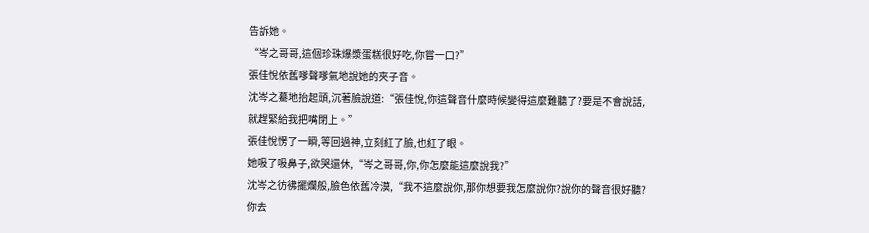告訴她。
“岑之哥哥,這個珍珠爆漿蛋糕很好吃,你嘗一口?”
張佳悅依舊嗲聲嗲氣地說她的夾子音。
沈岑之驀地抬起頭,沉著臉說道:“張佳悅,你這聲音什麼時候變得這麼難聽了?要是不會說話,就趕緊給我把嘴閉上。”
張佳悅愣了一瞬,等回過神,立刻紅了臉,也紅了眼。
她吸了吸鼻子,欲哭還休,“岑之哥哥,你,你怎麼能這麼說我?”
沈岑之彷彿擺爛般,臉色依舊冷漠,“我不這麼說你,那你想要我怎麼說你?說你的聲音很好聽?你去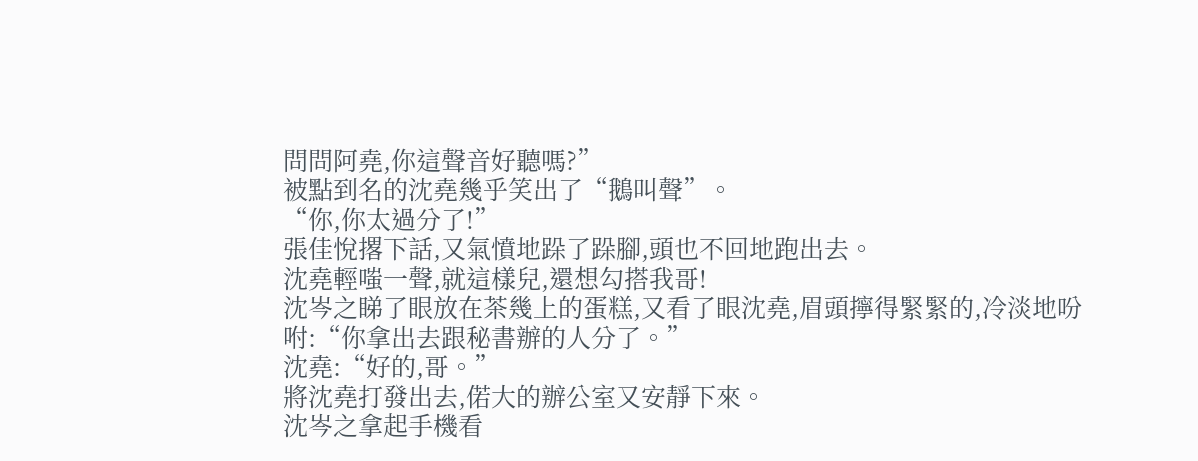問問阿堯,你這聲音好聽嗎?”
被點到名的沈堯幾乎笑出了“鵝叫聲”。
“你,你太過分了!”
張佳悅撂下話,又氣憤地跺了跺腳,頭也不回地跑出去。
沈堯輕嗤一聲,就這樣兒,還想勾搭我哥!
沈岑之睇了眼放在茶幾上的蛋糕,又看了眼沈堯,眉頭擰得緊緊的,冷淡地吩咐:“你拿出去跟秘書辦的人分了。”
沈堯:“好的,哥。”
將沈堯打發出去,偌大的辦公室又安靜下來。
沈岑之拿起手機看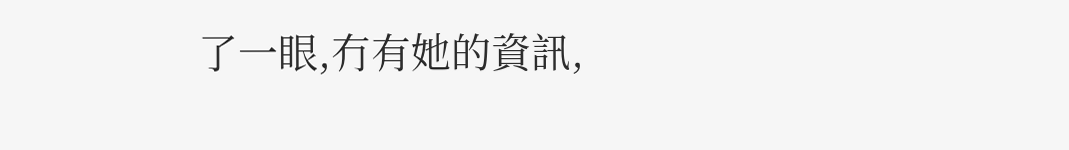了一眼,冇有她的資訊,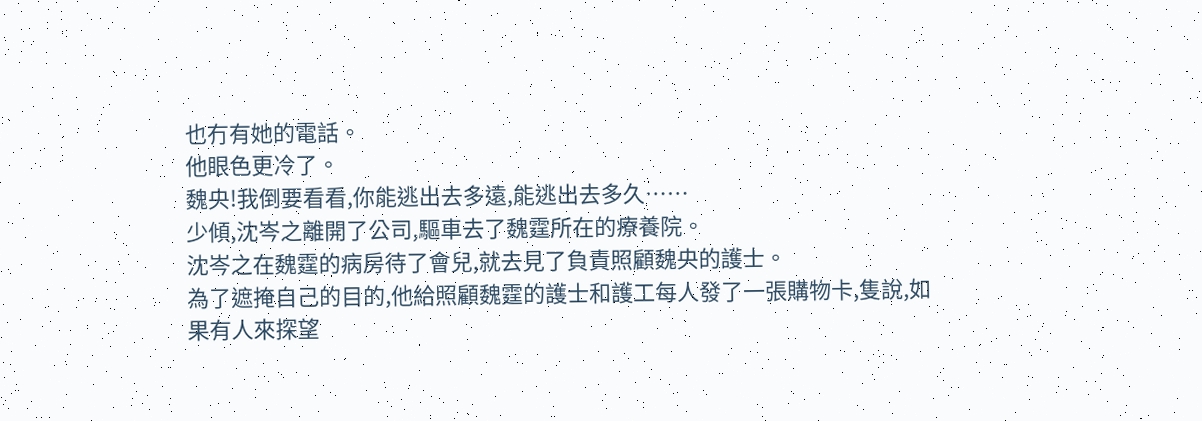也冇有她的電話。
他眼色更冷了。
魏央!我倒要看看,你能逃出去多遠,能逃出去多久……
少傾,沈岑之離開了公司,驅車去了魏霆所在的療養院。
沈岑之在魏霆的病房待了會兒,就去見了負責照顧魏央的護士。
為了遮掩自己的目的,他給照顧魏霆的護士和護工每人發了一張購物卡,隻說,如果有人來探望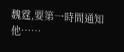魏霆,要第一時間通知他……